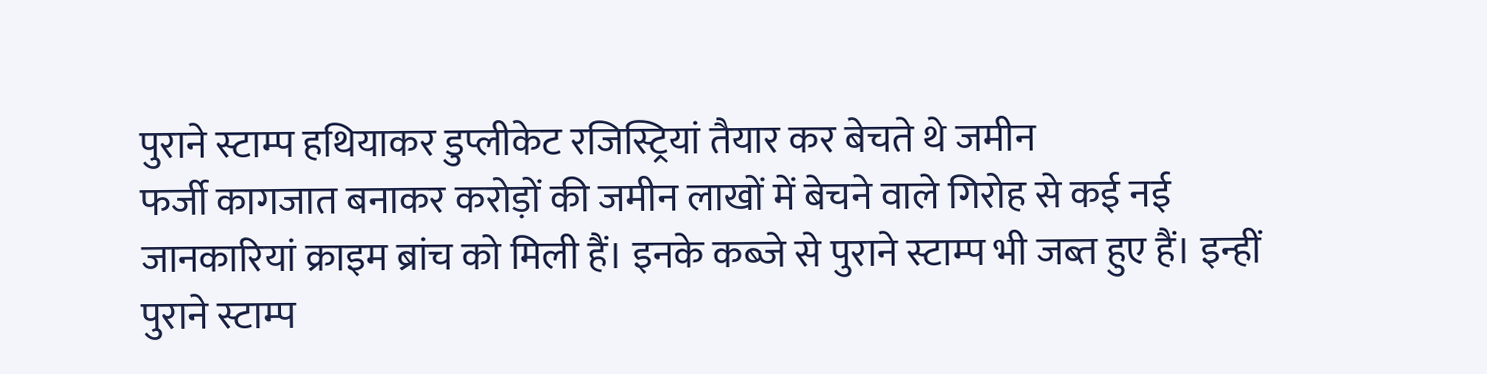पुराने स्टाम्प हथियाकर डुप्लीकेट रजिस्ट्रियां तैयार कर बेचते थे जमीन
फर्जी कागजात बनाकर करोड़ों की जमीन लाखों में बेचने वाले गिरोह से कई नई जानकारियां क्राइम ब्रांच को मिली हैं। इनके कब्जे से पुराने स्टाम्प भी जब्त हुए हैं। इन्हीं पुराने स्टाम्प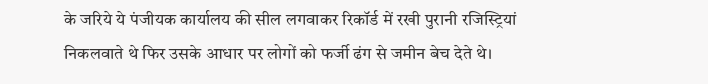के जरिये ये पंजीयक कार्यालय की सील लगवाकर रिकॉर्ड में रखी पुरानी रजिस्ट्रियां निकलवाते थे फिर उसके आधार पर लोगों को फर्जी ढंग से जमीन बेच देते थे।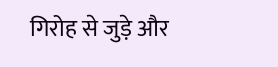गिरोह से जुड़े और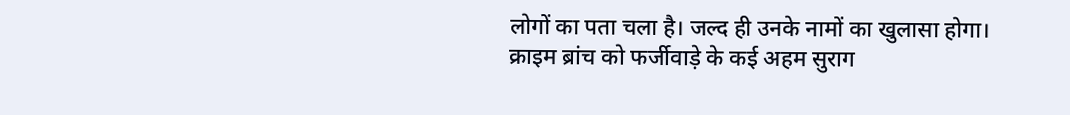लोगों का पता चला है। जल्द ही उनके नामों का खुलासा होगा। क्राइम ब्रांच को फर्जीवाड़े के कई अहम सुराग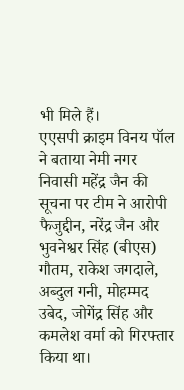भी मिले हैं।
एएसपी क्राइम विनय पॉल ने बताया नेमी नगर निवासी महेंद्र जैन की सूचना पर टीम ने आरोपी फैजुद्दीन, नरेंद्र जैन और भुवनेश्वर सिंह (बीएस) गौतम, राकेश जगदाले, अब्दुल गनी, मोहम्मद उबेद, जोगेंद्र सिंह और कमलेश वर्मा को गिरफ्तार किया था।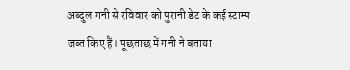अब्दुल गनी से रविवार को पुरानी डेट के कई स्टाम्प जब्त किए हैं। पूछताछ में गनी ने बताया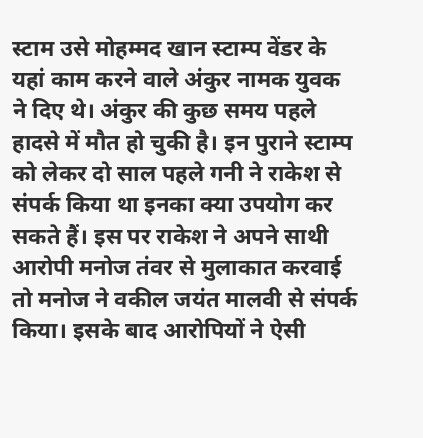स्टाम उसे मोहम्मद खान स्टाम्प वेंडर के यहां काम करने वाले अंकुर नामक युवक ने दिए थे। अंकुर की कुछ समय पहले हादसे में मौत हो चुकी है। इन पुराने स्टाम्प को लेकर दो साल पहले गनी ने राकेश से संपर्क किया था इनका क्या उपयोग कर सकते हैं। इस पर राकेश ने अपने साथी आरोपी मनोज तंवर से मुलाकात करवाई तो मनोज ने वकील जयंत मालवी से संपर्क किया। इसके बाद आरोपियों ने ऐसी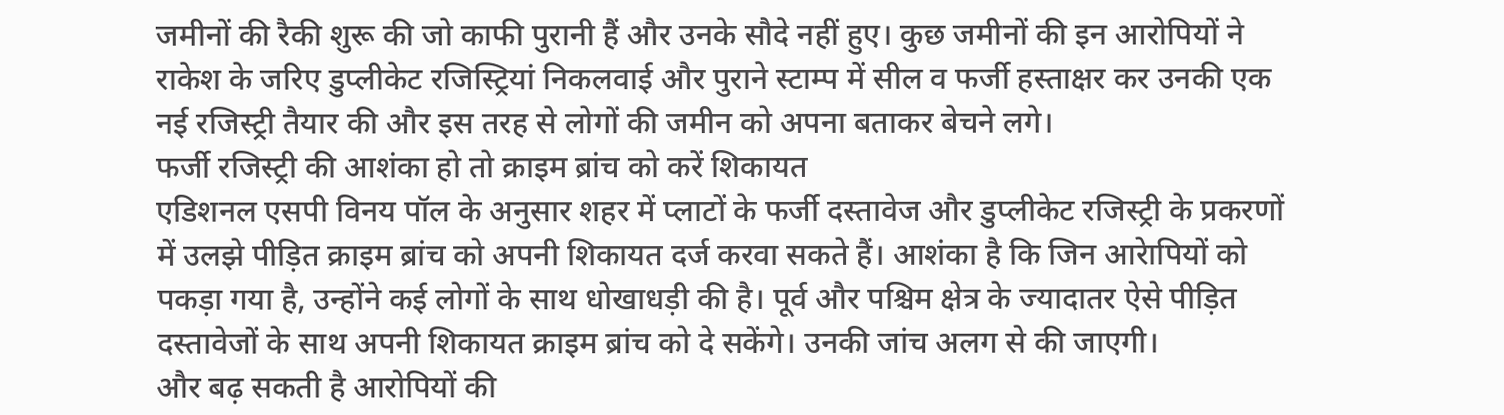जमीनों की रैकी शुरू की जो काफी पुरानी हैं और उनके सौदे नहीं हुए। कुछ जमीनों की इन आरोपियों ने राकेश के जरिए डुप्लीकेट रजिस्ट्रियां निकलवाई और पुराने स्टाम्प में सील व फर्जी हस्ताक्षर कर उनकी एक नई रजिस्ट्री तैयार की और इस तरह से लोगों की जमीन को अपना बताकर बेचने लगे।
फर्जी रजिस्ट्री की आशंका हो तो क्राइम ब्रांच को करें शिकायत
एडिशनल एसपी विनय पॉल के अनुसार शहर में प्लाटों के फर्जी दस्तावेज और डुप्लीकेट रजिस्ट्री के प्रकरणों में उलझे पीड़ित क्राइम ब्रांच को अपनी शिकायत दर्ज करवा सकते हैं। आशंका है कि जिन आरेापियों को पकड़ा गया है, उन्होंने कई लोगों के साथ धोखाधड़ी की है। पूर्व और पश्चिम क्षेत्र के ज्यादातर ऐसे पीड़ित दस्तावेजों के साथ अपनी शिकायत क्राइम ब्रांच को दे सकेंगे। उनकी जांच अलग से की जाएगी।
और बढ़ सकती है आरोपियों की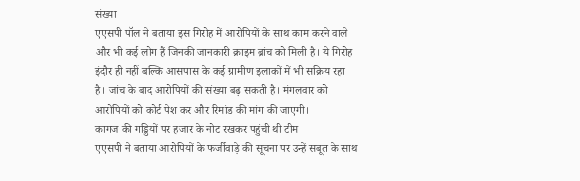संख्या
एएसपी पॉल ने बताया इस गिरोह में आरोपियों के साथ काम करने वाले और भी कई लोग हैं जिनकी जानकारी क्राइम ब्रांच को मिली है। ये गिरोह इंदौर ही नहीं बल्कि आसपास के कई ग्रामीण इलाकों में भी सक्रिय रहा है। जांच के बाद आरोपियों की संख्या बढ़ सकती है। मंगलवार को आरोपियों को कोर्ट पेश कर और रिमांड की मांग की जाएगी।
कागज की गड्डियों पर हजार के नोट रखकर पहुंची थी टीम
एएसपी ने बताया आरोपियों के फर्जीवाड़े की सूचना पर उन्हें सबूत के साथ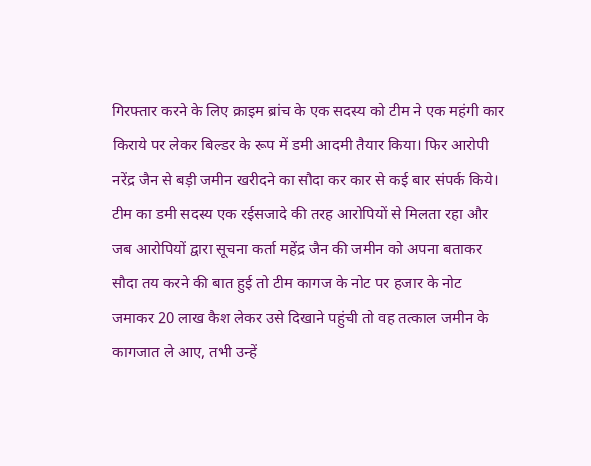गिरफ्तार करने के लिए क्राइम ब्रांच के एक सदस्य को टीम ने एक महंगी कार किराये पर लेकर बिल्डर के रूप में डमी आदमी तैयार किया। फिर आरोपी नरेंद्र जैन से बड़ी जमीन खरीदने का सौदा कर कार से कई बार संपर्क किये। टीम का डमी सदस्य एक रईसजादे की तरह आरोपियों से मिलता रहा और जब आरोपियों द्वारा सूचना कर्ता महेंद्र जैन की जमीन को अपना बताकर सौदा तय करने की बात हुई तो टीम कागज के नोट पर हजार के नोट जमाकर 20 लाख कैश लेकर उसे दिखाने पहुंची तो वह तत्काल जमीन के कागजात ले आए, तभी उन्हें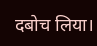दबोच लिया।